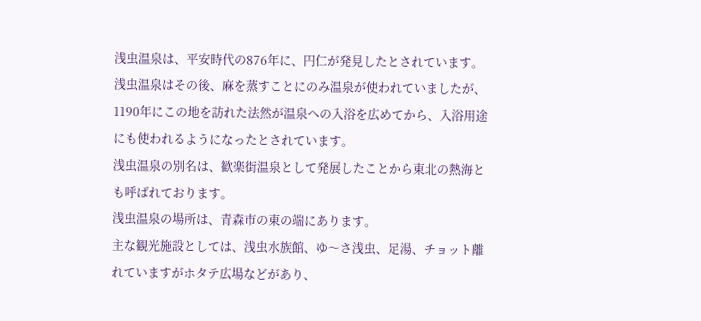浅虫温泉は、平安時代の876年に、円仁が発見したとされています。浅虫温泉はその後、麻を蒸すことにのみ温泉が使われていましたが、1190年にこの地を訪れた法然が温泉への入浴を広めてから、入浴用途にも使われるようになったとされています。
浅虫温泉の別名は、歓楽街温泉として発展したことから東北の熱海とも呼ばれております。
浅虫温泉の場所は、青森市の東の端にあります。
主な観光施設としては、浅虫水族館、ゆ〜さ浅虫、足湯、チョット離れていますがホタテ広場などがあり、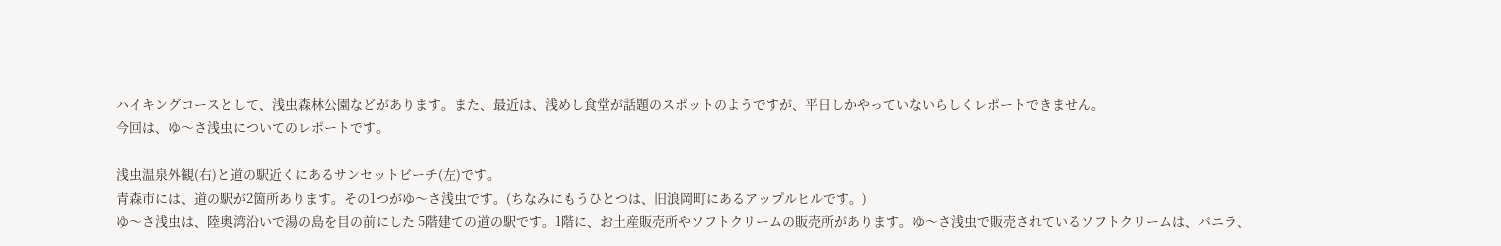ハイキングコースとして、浅虫森林公園などがあります。また、最近は、浅めし食堂が話題のスポットのようですが、平日しかやっていないらしくレポートできません。
今回は、ゆ〜さ浅虫についてのレポートです。

浅虫温泉外観(右)と道の駅近くにあるサンセットビーチ(左)です。
青森市には、道の駅が2箇所あります。その1つがゆ〜さ浅虫です。(ちなみにもうひとつは、旧浪岡町にあるアップルヒルです。)
ゆ〜さ浅虫は、陸奥湾沿いで湯の島を目の前にした 5階建ての道の駅です。1階に、お土産販売所やソフトクリームの販売所があります。ゆ〜さ浅虫で販売されているソフトクリームは、バニラ、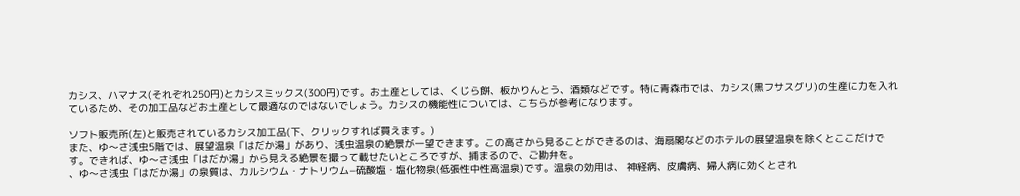カシス、ハマナス(それぞれ250円)とカシスミックス(300円)です。お土産としては、くじら餅、板かりんとう、酒類などです。特に青森市では、カシス(黒フサスグリ)の生産に力を入れているため、その加工品などお土産として最適なのではないでしょう。カシスの機能性については、こちらが参考になります。

ソフト販売所(左)と販売されているカシス加工品(下、クリックすれば買えます。)
また、ゆ〜さ浅虫5階では、展望温泉「はだか湯」があり、浅虫温泉の絶景が一望できます。この高さから見ることができるのは、海扇閣などのホテルの展望温泉を除くとここだけです。できれば、ゆ〜さ浅虫「はだか湯」から見える絶景を撮って載せたいところですが、捕まるので、ご勘弁を。
、ゆ〜さ浅虫「はだか湯」の泉質は、カルシウム・ナトリウム−硫酸塩・塩化物泉(低張性中性高温泉)です。温泉の効用は、 神経病、皮膚病、婦人病に効くとされ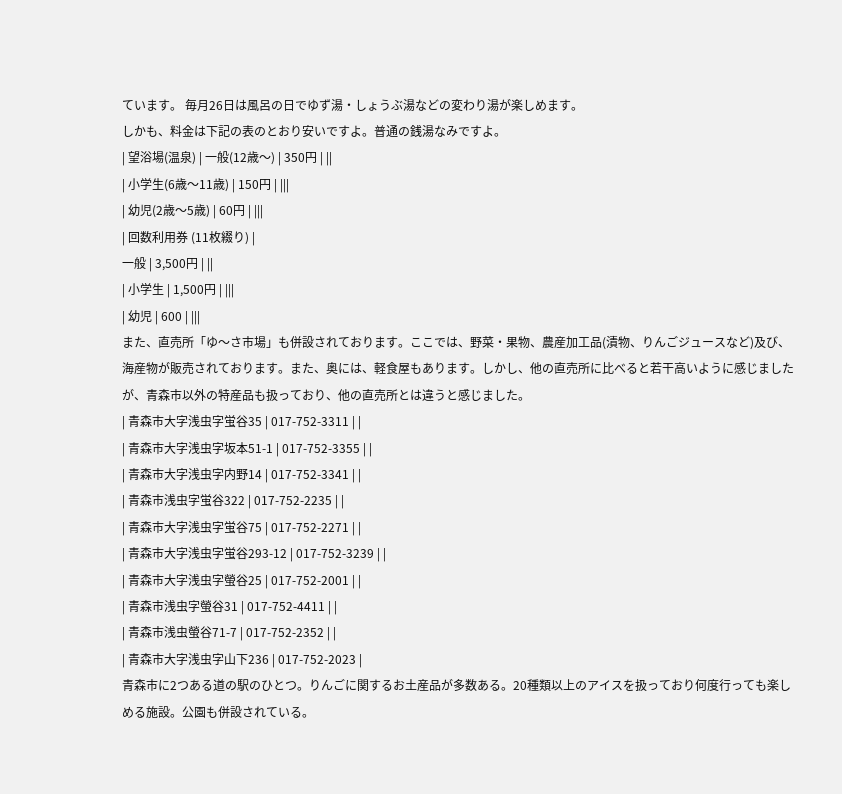ています。 毎月26日は風呂の日でゆず湯・しょうぶ湯などの変わり湯が楽しめます。
しかも、料金は下記の表のとおり安いですよ。普通の銭湯なみですよ。
| 望浴場(温泉) | 一般(12歳〜) | 350円 | ||
| 小学生(6歳〜11歳) | 150円 | |||
| 幼児(2歳〜5歳) | 60円 | |||
| 回数利用券 (11枚綴り) |
一般 | 3,500円 | ||
| 小学生 | 1,500円 | |||
| 幼児 | 600 | |||
また、直売所「ゆ〜さ市場」も併設されております。ここでは、野菜・果物、農産加工品(漬物、りんごジュースなど)及び、海産物が販売されております。また、奥には、軽食屋もあります。しかし、他の直売所に比べると若干高いように感じましたが、青森市以外の特産品も扱っており、他の直売所とは違うと感じました。
| 青森市大字浅虫字蛍谷35 | 017-752-3311 | |
| 青森市大字浅虫字坂本51-1 | 017-752-3355 | |
| 青森市大字浅虫字内野14 | 017-752-3341 | |
| 青森市浅虫字蛍谷322 | 017-752-2235 | |
| 青森市大字浅虫字蛍谷75 | 017-752-2271 | |
| 青森市大字浅虫字蛍谷293-12 | 017-752-3239 | |
| 青森市大字浅虫字螢谷25 | 017-752-2001 | |
| 青森市浅虫字螢谷31 | 017-752-4411 | |
| 青森市浅虫螢谷71-7 | 017-752-2352 | |
| 青森市大字浅虫字山下236 | 017-752-2023 |
青森市に2つある道の駅のひとつ。りんごに関するお土産品が多数ある。20種類以上のアイスを扱っており何度行っても楽しめる施設。公園も併設されている。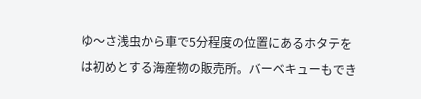ゆ〜さ浅虫から車で5分程度の位置にあるホタテをは初めとする海産物の販売所。バーベキューもでき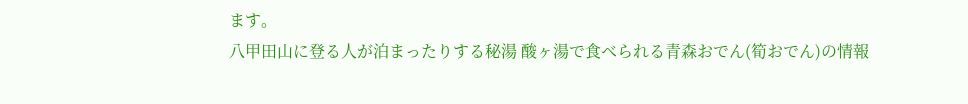ます。
八甲田山に登る人が泊まったりする秘湯 酸ヶ湯で食べられる青森おでん(筍おでん)の情報